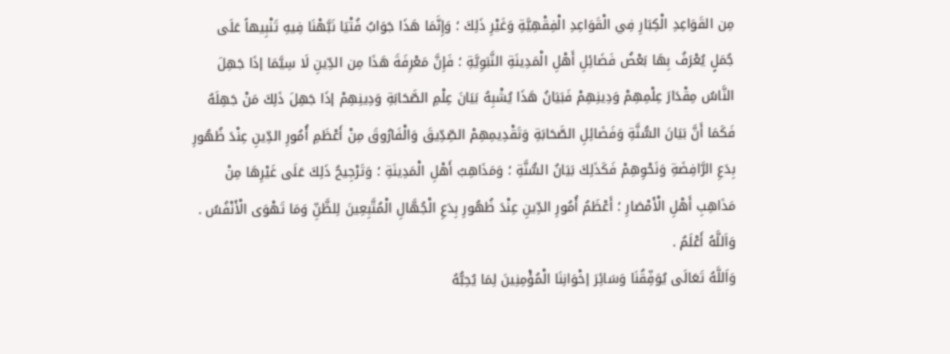مِن القَوَاعِدِ الْكِبَارِ فِي الْقَوَاعِدِ الْفِقْهِيَّةِ وَغَيْرِ ذَلِكَ ؛ وَإِنَّمَا هَذَا جَوَابُ فُتْيَا نَبَّهْنَا فِيهِ تَنْبِيهاً عَلَى جُمَلٍ يُعْرَفُ بِهَا بَعْضُ فَضَائِلِ أَهْلِ الْمَدِينَةِ النَّبَوِيَّةِ ؛ فَإِنَّ مَعْرِفَةَ هَذَا مِن الدِّينِ لَا سِيَّمَا إذَا جَهِلَ النَّاسُ مِقْدَارَ عِلْمِهِمْ وَدِينِهِمْ فَبَيَانُ هَذَا يُشْبِهُ بَيَانَ عِلْمِ الصَّحَابَةِ وَدِينِهِمْ إذَا جَهِلَ ذَلِكَ مَنْ جَهِلَهُ فَكَمَا أَنَّ بَيَانَ السُّنَّةِ وَفَضَائِلِ الصَّحَابَةِ وَتَقْدِيمِهِمْ الصِّدِّيقَ وَالْفَارُوقَ مِنْ أَعْظَمِ أُمُورِ الدِّينِ عِنْدَ ظُهُورِ بِدَعِ الرَّافِضَةِ وَنَحْوِهِمْ فَكَذَلِكَ بَيَانُ السُّنَّةِ ؛ وَمَذَاهِبُ أَهْلِ الْمَدِينَةِ ؛ وَتَرْجِيحُ ذَلِكَ عَلَى غَيْرِهَا مِنْ مَذَاهِبِ أَهْلِ الْأَمْصَارِ ؛ أَعْظَمُ أُمُورِ الدِّينِ عِنْدَ ظُهُورِ بِدَعِ الْجُهَّالِ الْمُتَّبِعِينَ لِلظَّنِّ وَمَا تَهْوَى الْأَنْفُسُ .
وَاَللَّهُ أَعْلَمُ .
وَاَللَّهُ تَعَالَى يُوَفِّقُنَا وَسَائِرَ إخْوَانِنَا الْمُؤْمِنِينَ لِمَا يُحِبُّهُ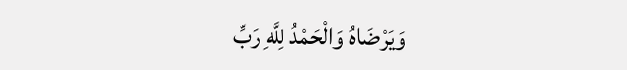وَيَرْضَاهُ وَالْحَمْدُ لِلَّهِ رَبِّ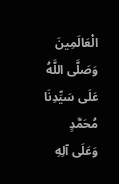الْعَالَمِينَ وَصَلَّى اللَّهُ عَلَى سَيِّدِنَا مُحَمَّدٍ وَعَلَى آلِهِ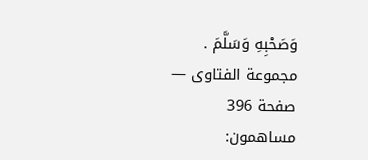وَصَحْبِهِ وَسَلَّمَ .
مجموعة الفتاوى — صفحة 396
مساهمون: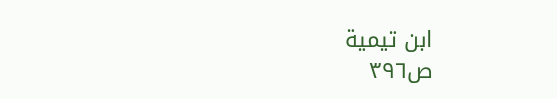ابن تيمية
ص٣٩٦